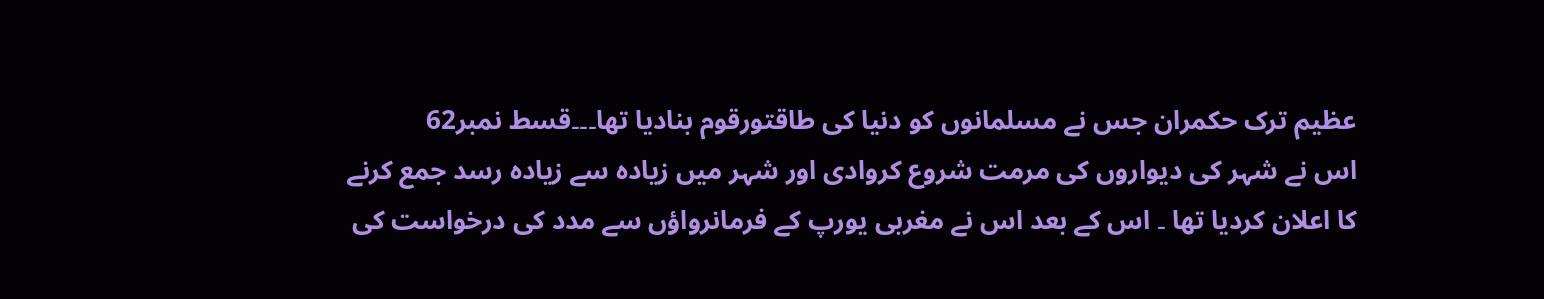عظیم ترک حکمران جس نے مسلمانوں کو دنیا کی طاقتورقوم بنادیا تھا۔۔۔قسط نمبر62
اس نے شہر کی دیواروں کی مرمت شروع کروادی اور شہر میں زیادہ سے زیادہ رسد جمع کرنے کا اعلان کردیا تھا ۔ اس کے بعد اس نے مغربی یورپ کے فرمانرواؤں سے مدد کی درخواست کی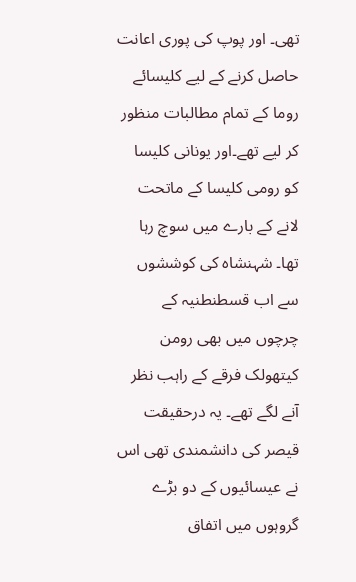تھی۔ اور پوپ کی پوری اعانت حاصل کرنے کے لیے کلیسائے روما کے تمام مطالبات منظور کر لیے تھے۔اور یونانی کلیسا کو رومی کلیسا کے ماتحت لانے کے بارے میں سوچ رہا تھا۔ شہنشاہ کی کوششوں سے اب قسطنطنیہ کے چرچوں میں بھی رومن کیتھولک فرقے کے راہب نظر آنے لگے تھے۔ یہ درحقیقت قیصر کی دانشمندی تھی اس نے عیسائیوں کے دو بڑے گروہوں میں اتفاق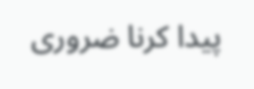پیدا کرنا ضروری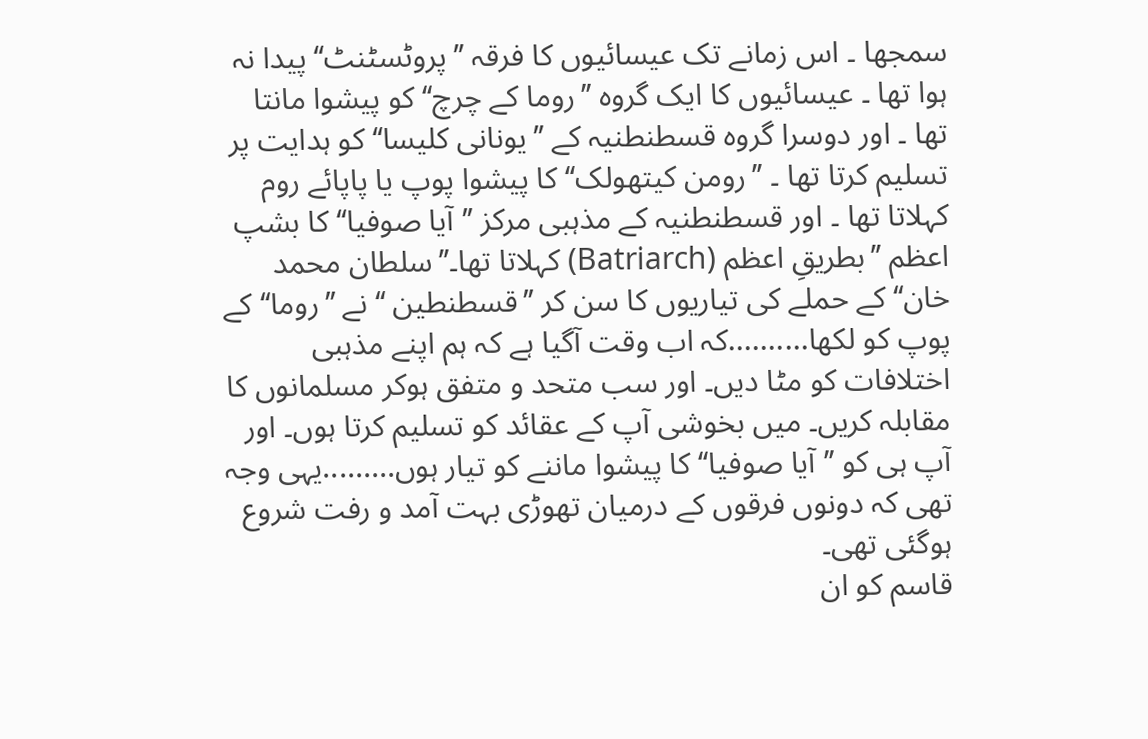سمجھا ۔ اس زمانے تک عیسائیوں کا فرقہ ’’پروٹسٹنٹ‘‘ پیدا نہ ہوا تھا ۔ عیسائیوں کا ایک گروہ ’’روما کے چرچ‘‘ کو پیشوا مانتا تھا ۔ اور دوسرا گروہ قسطنطنیہ کے ’’یونانی کلیسا‘‘ کو ہدایت پر تسلیم کرتا تھا ۔ ’’رومن کیتھولک‘‘ کا پیشوا پوپ یا پاپائے روم کہلاتا تھا ۔ اور قسطنطنیہ کے مذہبی مرکز ’’آیا صوفیا‘‘ کا بشپ اعظم ’’بطریقِ اعظم (Batriarch) کہلاتا تھا۔’’سلطان محمد خان‘‘ کے حملے کی تیاریوں کا سن کر ’’قسطنطین ‘‘ نے ’’روما‘‘ کے پوپ کو لکھا..........کہ اب وقت آگیا ہے کہ ہم اپنے مذہبی اختلافات کو مٹا دیں۔ اور سب متحد و متفق ہوکر مسلمانوں کا مقابلہ کریں۔ میں بخوشی آپ کے عقائد کو تسلیم کرتا ہوں۔ اور آپ ہی کو ’’آیا صوفیا‘‘ کا پیشوا ماننے کو تیار ہوں.........یہی وجہ تھی کہ دونوں فرقوں کے درمیان تھوڑی بہت آمد و رفت شروع ہوگئی تھی۔
قاسم کو ان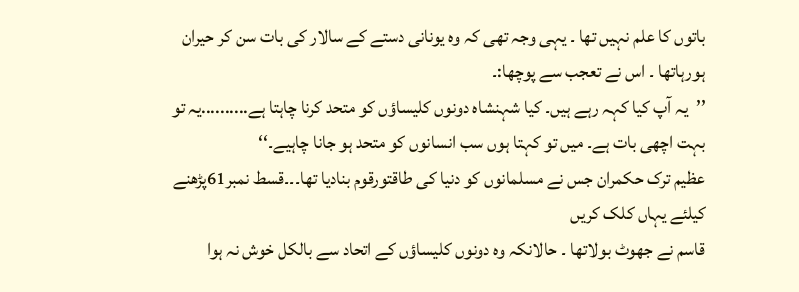باتوں کا علم نہیں تھا ۔ یہی وجہ تھی کہ وہ یونانی دستے کے سالار کی بات سن کر حیران ہورہاتھا ۔ اس نے تعجب سے پوچھا:۔
’’یہ آپ کیا کہہ رہے ہیں۔ کیا شہنشاہ دونوں کلیساؤں کو متحد کرنا چاہتا ہے..........یہ تو بہت اچھی بات ہے۔ میں تو کہتا ہوں سب انسانوں کو متحد ہو جانا چاہیے۔‘‘
عظیم ترک حکمران جس نے مسلمانوں کو دنیا کی طاقتورقوم بنادیا تھا۔۔۔قسط نمبر61پڑھنے کیلئے یہاں کلک کریں
قاسم نے جھوٹ بولاتھا ۔ حالانکہ وہ دونوں کلیساؤں کے اتحاد سے بالکل خوش نہ ہوا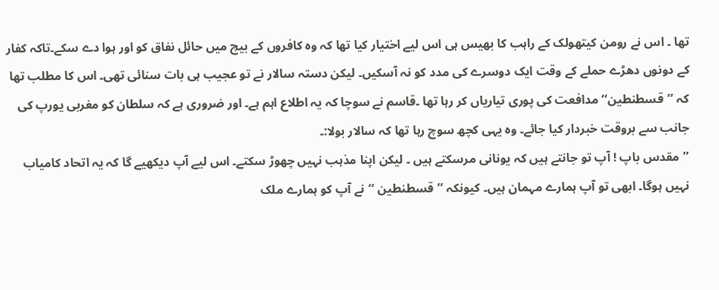تھا ۔ اس نے رومن کیتھولک کے راہب کا بھیس ہی اس لیے اختیار کیا تھا کہ وہ کافروں کے بیچ میں حائل نفاق کو اور ہوا دے سکے۔تاکہ کفار کے دونوں دھڑے حملے کے وقت ایک دوسرے کی مدد کو نہ آسکیں۔ لیکن دستہ سالار نے تو عجیب ہی بات سنائی تھی۔ اس کا مطلب تھا کہ ’’قسطنطین‘‘ مدافعت کی پوری تیاریاں کر رہا تھا ۔قاسم نے سوچا کہ یہ اطلاع اہم ہے۔ اور ضروری ہے کہ سلطان کو مغربی یورپ کی جانب سے بروقت خبردار کیا جائے۔ وہ یہی کچھ سوچ رہا تھا کہ سالار بولا:۔
’’مقدس باپ ! آپ تو جانتے ہیں کہ یونانی مرسکتے ہیں ۔ لیکن اپنا مذہب نہیں چھوڑ سکتے۔ اس لیے آپ دیکھیے گا کہ یہ اتحاد کامیاب نہیں ہوگا۔ ابھی تو آپ ہمارے مہمان ہیں۔ کیونکہ ’’قسطنطین ‘‘نے آپ کو ہمارے ملک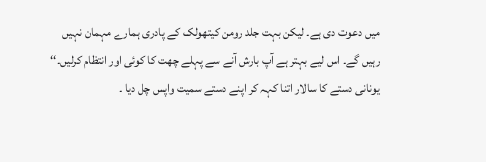میں دعوت دی ہے۔ لیکن بہت جلد رومن کیتھولک کے پادری ہمارے مہمان نہیں رہیں گے۔ اس لیے بہتر ہے آپ بارش آنے سے پہلے چھت کا کوئی اور انتظام کرلیں۔‘‘
یونانی دستے کا سالار اتنا کہہ کر اپنے دستے سمیت واپس چل دیا ۔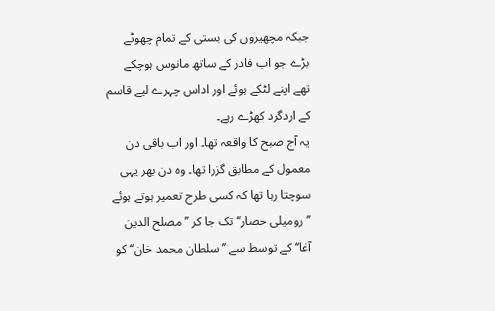جبکہ مچھیروں کی بستی کے تمام چھوٹے بڑے جو اب فادر کے ساتھ مانوس ہوچکے تھے اپنے لٹکے ہوئے اور اداس چہرے لیے قاسم کے اردگرد کھڑے رہے۔
یہ آج صبح کا واقعہ تھا۔ اور اب باقی دن معمول کے مطابق گزرا تھا۔ وہ دن بھر یہی سوچتا رہا تھا کہ کسی طرح تعمیر ہوتے ہوئے ’’رومیلی حصار‘‘ تک جا کر ’’مصلح الدین آغا‘‘ کے توسط سے ’’سلطان محمد خان‘‘ کو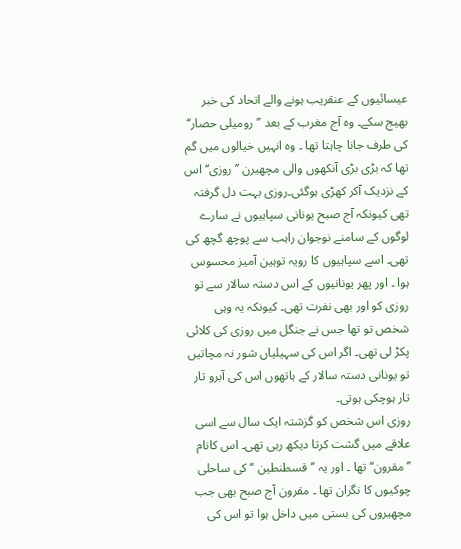عیسائیوں کے عنقریب ہونے والے اتحاد کی خبر بھیج سکے۔ وہ آج مغرب کے بعد ’’رومیلی حصار‘‘ کی طرف جانا چاہتا تھا ۔ وہ انہیں خیالوں میں گم تھا کہ بڑی بڑی آنکھوں والی مچھیرن ’’روزی‘‘ اس کے نزدیک آکر کھڑی ہوگئی۔روزی بہت دل گرفتہ تھی کیونکہ آج صبح یونانی سپاہیوں نے سارے لوگوں کے سامنے نوجوان راہب سے پوچھ گچھ کی تھی۔ اسے سپاہیوں کا رویہ توہین آمیز محسوس ہوا ۔ اور پھر یونانیوں کے اس دستہ سالار سے تو روزی کو اور بھی نفرت تھی۔ کیونکہ یہ وہی شخص تو تھا جس نے جنگل میں روزی کی کلائی پکڑ لی تھی۔ اگر اس کی سہیلیاں شور نہ مچاتیں تو یونانی دستہ سالار کے ہاتھوں اس کی آبرو تار تار ہوچکی ہوتی۔
روزی اس شخص کو گزشتہ ایک سال سے اسی علاقے میں گشت کرتا دیکھ رہی تھی۔ اس کانام ’’مقرون‘‘ تھا ۔ اور یہ ’’قسطنطین ‘‘ کی ساحلی چوکیوں کا نگران تھا ۔ مقرون آج صبح بھی جب مچھیروں کی بستی میں داخل ہوا تو اس کی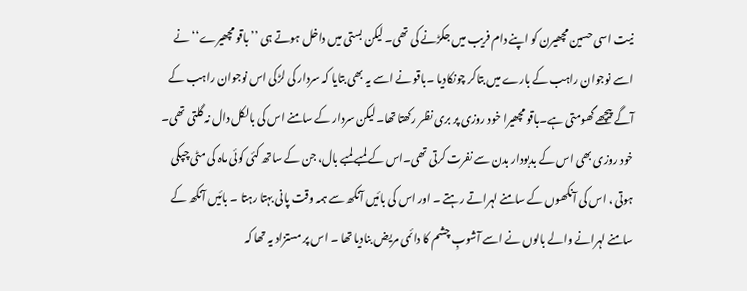نیت اسی حسین مچھیرن کو اپنے دام فریب میں جکڑنے کی تھی۔ لیکن بستی میں داخل ہوتے ہی ’’باقو مچھیرے‘‘ نے اسے نوجوان راہب کے بارے میں بتاکر چونکادیا ۔باقو نے اسے یہ بھی بتایا کہ سردار کی لڑکی اس نوجوان راہب کے آگے پیچھے گھومتی ہے۔باقو مچھیرا خود روزی پر بری نظر رکھتا تھا۔لیکن سردار کے سامنے اس کی بالکل دال نہ گلتی تھی۔ خود روزی بھی اس کے بدبودار بدن سے نفرت کرتی تھی۔اس کے لمبے لمبے بال، جن کے ساتھ کئی کوئی ماہ کی مٹی چپکی ہوتی ، اس کی آنکھوں کے سامنے لہراتے رہتے ۔ اور اس کی بائیں آنکھ سے ہمہ وقت پانی بہتا رہتا ۔ بائیں آنکھ کے سامنے لہرانے والے بالوں نے اسے آشوبِ چشم کا دائمی مریض بنادیا تھا ۔ اس پر مستزاد یہ تھا کہ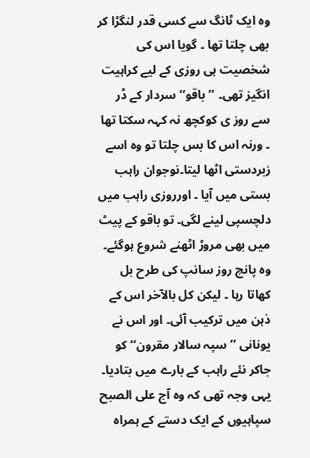وہ ایک ٹانگ سے کسی قدر لنگڑا کر بھی چلتا تھا ۔ گویا اس کی شخصیت ہی روزی کے لیے کراہیت انگیز تھی۔ ’’باقو‘‘ سردار کے ڈر سے روز ی کوکچھ نہ کہہ سکتا تھا ۔ ورنہ اس کا بس چلتا تو وہ اسے زبردستی اٹھا لیتا۔نوجوان راہب بستی میں آیا ۔ اورروزی راہب میں دلچسپی لینے لگی۔ تو باقو کے پیٹ میں بھی مروڑ اٹھنے شروع ہوگئے۔ وہ پانچ روز سانپ کی طرح بل کھاتا رہا ۔ لیکن کل بالآخر اس کے ذہن میں ترکیب آئی۔ اور اس نے یونانی ’’سپہ سالار مقرون‘‘ کو جاکر نئے راہب کے بارے میں بتادیا۔ یہی وجہ تھی کہ وہ آج علی الصبح سپاہیوں کے ایک دستے کے ہمراہ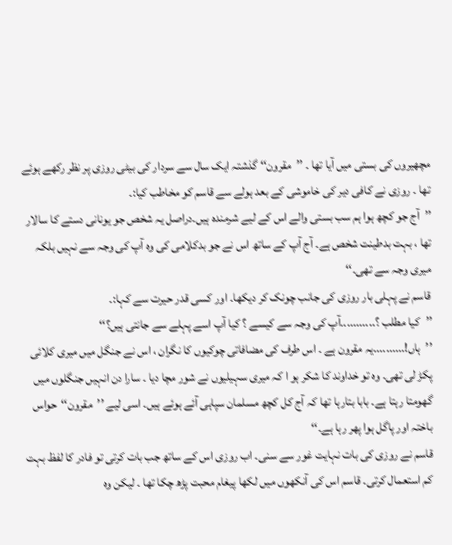مچھیروں کی بستی میں آیا تھا ۔ ’’مقرون‘‘ گذشتہ ایک سال سے سردار کی بیٹی روزی پر نظر رکھے ہوئے تھا ۔ روزی نے کافی دیر کی خاموشی کے بعد ہولے سے قاسم کو مخاطب کیا:۔
’’آج جو کچھ ہوا ہم سب بستی والے اس کے لیے شرمندہ ہیں۔دراصل یہ شخص جو یونانی دستے کا سالار تھا ، بہت بدطینت شخص ہے۔ آج آپ کے ساتھ اس نے جو بدکلامی کی وہ آپ کی وجہ سے نہیں بلکہ میری وجہ سے تھی۔‘‘
قاسم نے پہلی بار روزی کی جانب چونک کر دیکھا۔ اور کسی قدر حیرت سے کہا:۔
’’کیا مطلب ؟...........آپ کی وجہ سے کیسے ؟ کیا آپ اسے پہلے سے جانتی ہیں؟‘‘
’’ہاں!..........یہ مقرون ہے ۔ اس طرف کی مضافاتی چوکیوں کا نگران ، اس نے جنگل میں میری کلائی پکڑ لی تھی۔ وہ تو خداوند کا شکر ہو ا کہ میری سہیلیوں نے شور مچا دیا ۔ سارا دن انہیں جنگلوں میں گھومتا رہتا ہے۔ بابا بتارہا تھا کہ آج کل کچھ مسلمان سپاہی آئے ہوئے ہیں۔ اسی لیے ’’مقرون‘‘حواس باختہ اور پاگل ہوا پھر رہا ہے۔‘‘
قاسم نے روزی کی بات نہایت غور سے سنی۔ اب روزی اس کے ساتھ جب بات کرتی تو فادر کا لفظ بہت کم استعمال کرتی۔ قاسم اس کی آنکھوں میں لکھا پیغام محبت پڑھ چکا تھا ۔ لیکن وہ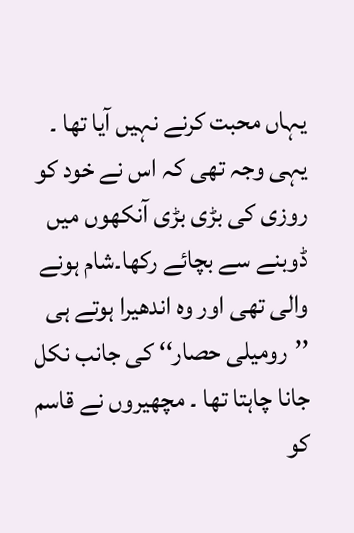یہاں محبت کرنے نہیں آیا تھا ۔ یہی وجہ تھی کہ اس نے خود کو روزی کی بڑی بڑی آنکھوں میں ڈوبنے سے بچائے رکھا۔شام ہونے والی تھی اور وہ اندھیرا ہوتے ہی ’’رومیلی حصار‘‘ کی جانب نکل جانا چاہتا تھا ۔ مچھیروں نے قاسم کو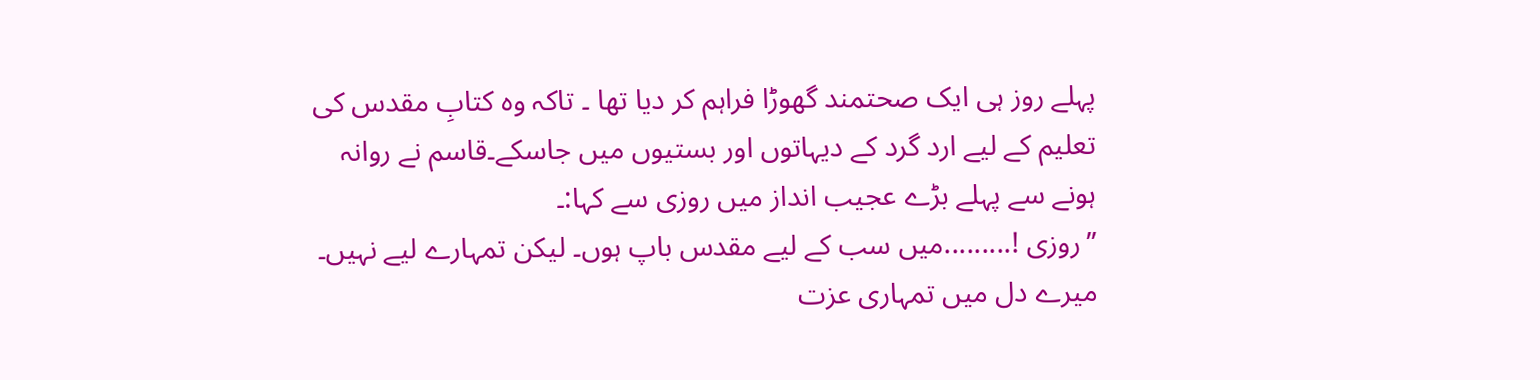پہلے روز ہی ایک صحتمند گھوڑا فراہم کر دیا تھا ۔ تاکہ وہ کتابِ مقدس کی تعلیم کے لیے ارد گرد کے دیہاتوں اور بستیوں میں جاسکے۔قاسم نے روانہ ہونے سے پہلے بڑے عجیب انداز میں روزی سے کہا:۔
’’روزی !.........میں سب کے لیے مقدس باپ ہوں۔ لیکن تمہارے لیے نہیں۔ میرے دل میں تمہاری عزت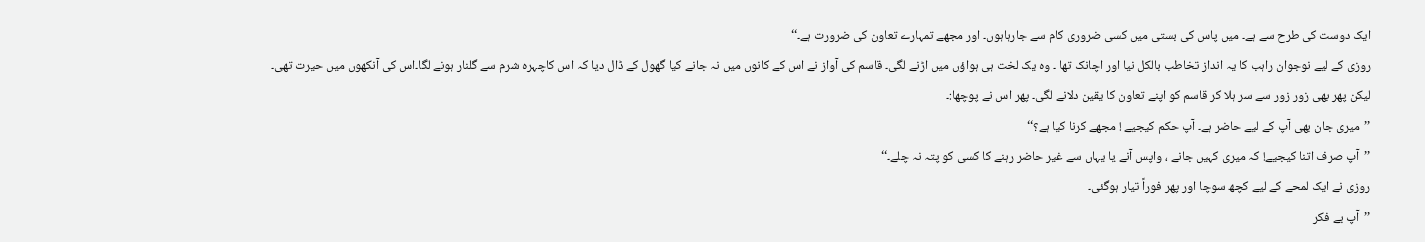ایک دوست کی طرح سے ہے۔ میں پاس کی بستی میں کسی ضروری کام سے جارہاہوں۔ اور مجھے تمہارے تعاون کی ضرورت ہے۔‘‘
روزی کے لیے نوجوان راہب کا یہ انداز تخاطب بالکل نیا اور اچانک تھا ۔ وہ یک لخت ہی ہواؤں میں اڑنے لگی۔ قاسم کی آواز نے اس کے کانوں میں نہ جانے کیا گھول کے ڈال دیا کہ اس کاچہرہ شرم سے گلنار ہونے لگا۔اس کی آنکھوں میں حیرت تھی۔ لیکن پھر بھی زور زور سے سر ہلا کر قاسم کو اپنے تعاون کا یقین دلانے لگی۔ پھر اس نے پوچھا:۔
’’میری جان بھی آپ کے لیے حاضر ہے۔ آپ حکم کیجیے ! مجھے کرنا کیا ہے؟‘‘
’’آپ صرف اتنا کیجیے! کہ میری کہیں جانے ، واپس آنے یا یہاں سے غیر حاضر رہنے کا کسی کو پتہ نہ چلے۔‘‘
روزی نے ایک لمحے کے لیے کچھ سوچا اور پھر فوراً تیار ہوگئی۔
’’آپ بے فکر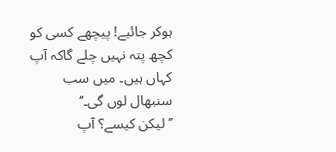ہوکر جائیے! پیچھے کسی کو کچھ پتہ نہیں چلے گاکہ آپ کہاں ہیں۔ میں سب سنبھال لوں گی۔‘‘
’’لیکن کیسے؟ آپ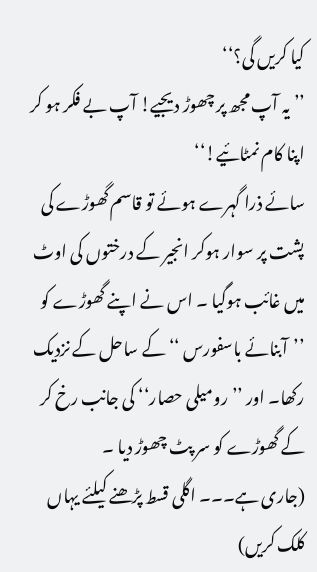کیا کریں گی؟‘‘
’’یہ آپ مجھ پر چھوڑ دیجیے! آپ بے فکر ہو کر اپنا کام نمٹائیے!‘‘
سائے ذرا گہرے ہوئے تو قاسم گھوڑے کی پشت پر سوار ہوکر انجیر کے درختوں کی اوٹ میں غائب ہوگیا ۔ اس نے اپنے گھوڑے کو ’’آبنائے باسفورس ‘‘ کے ساحل کے نزدیک رکھا۔ اور ’’رومیلی حصار‘‘ کی جانب رخ کر کے گھوڑے کو سر پٹ چھوڑ دیا ۔
(جاری ہے۔۔۔ اگلی قسط پڑھنے کیلئے یہاں کلک کریں)